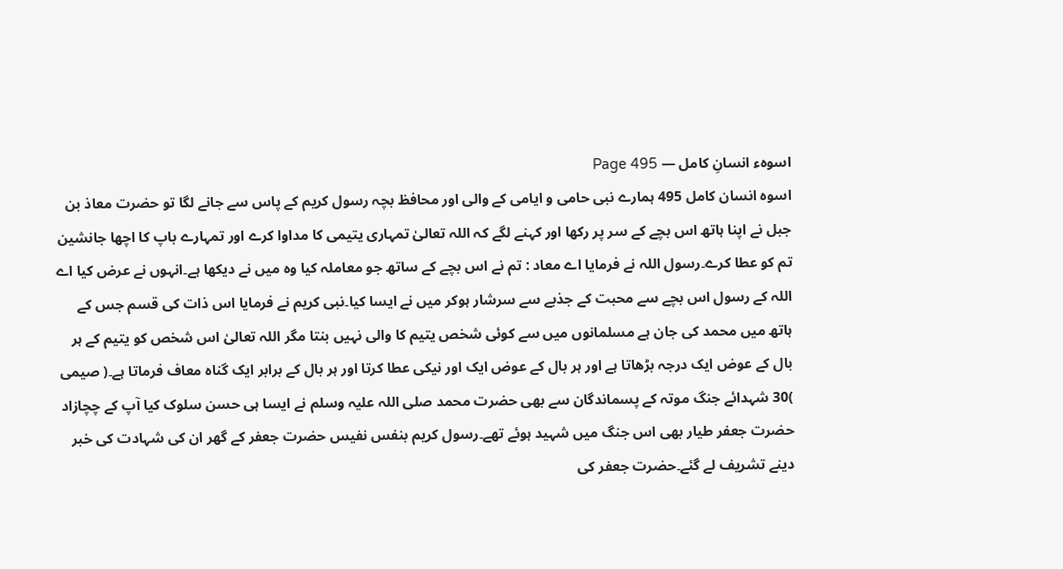اسوہء انسانِ کامل — Page 495
اسوہ انسان کامل 495 ہمارے نبی حامی و ایامی کے والی اور محافظ بچہ رسول کریم کے پاس سے جانے لگا تو حضرت معاذ بن جبل نے اپنا ہاتھ اس بچے کے سر پر رکھا اور کہنے لگے کہ اللہ تعالیٰ تمہاری یتیمی کا مداوا کرے اور تمہارے باپ کا اچھا جانشین تم کو عطا کرے۔رسول اللہ نے فرمایا اے معاد : تم نے اس بچے کے ساتھ جو معاملہ کیا وہ میں نے دیکھا ہے۔انہوں نے عرض کیا اے اللہ کے رسول اس بچے سے محبت کے جذبے سے سرشار ہوکر میں نے ایسا کیا۔نبی کریم نے فرمایا اس ذات کی قسم جس کے ہاتھ میں محمد کی جان ہے مسلمانوں میں سے کوئی شخص یتیم کا والی نہیں بنتا مگر اللہ تعالیٰ اس شخص کو یتیم کے ہر بال کے عوض ایک درجہ بڑھاتا ہے اور ہر بال کے عوض ایک اور نیکی عطا کرتا اور ہر بال کے برابر ایک گناہ معاف فرماتا ہے۔( صیمی )30 شہدائے جنگ موتہ کے پسماندگان سے بھی حضرت محمد صلی اللہ علیہ وسلم نے ایسا ہی حسن سلوک کیا آپ کے چچازاد حضرت جعفر طیار بھی اس جنگ میں شہید ہوئے تھے۔رسول کریم بنفس نفیس حضرت جعفر کے گھر ان کی شہادت کی خبر دینے تشریف لے گئے۔حضرت جعفر کی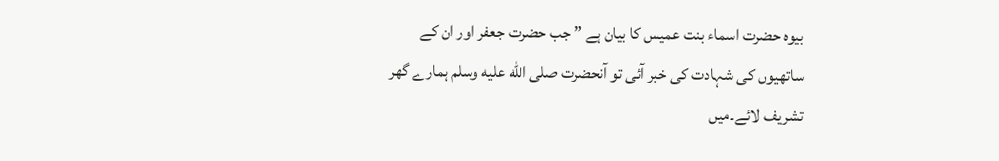بیوہ حضرت اسماء بنت عمیس کا بیان ہے ” جب حضرت جعفر اور ان کے ساتھیوں کی شہادت کی خبر آئی تو آنحضرت صلى الله عليه وسلم ہمارے گھر تشریف لائے۔میں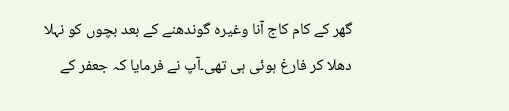گھر کے کام کاج آنا وغیرہ گوندھنے کے بعد بچوں کو نہلا دھلا کر فارغ ہوئی ہی تھی۔آپ نے فرمایا کہ جعفر کے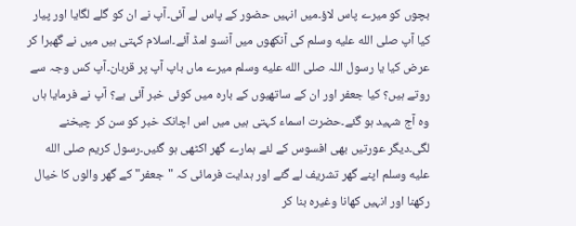بچوں کو میرے پاس لاؤ۔میں انہیں حضور کے پاس لے آئی۔آپ نے ان کو گلے لگایا اور پیار کیا آپ صلى الله عليه وسلم کی آنکھوں میں آنسو امڈ آئے۔اسلام کہتی ہیں میں نے گھبرا کر عرض کیا یا رسول اللہ صلى الله عليه وسلم میرے ماں باپ آپ پر قربان۔آپ کس وجہ سے روتے ہیں؟ کیا جعفر اور ان کے ساتھیوں کے بارہ میں کوئی خبر آئی ہے؟ آپ نے فرمایا ہاں وہ آج شہید ہو گئے۔حضرت اسماء کہتی ہیں میں اس اچانک خبر کو سن کر چیخنے لگی۔دیگر عورتیں بھی افسوس کے لئے ہمارے گھر اکٹھی ہو گئیں۔رسول کریم صلى الله عليه وسلم اپنے گھر تشریف لے گئے اور ہدایت فرمائی کہ "جعفر" کے گھر والوں کا خیال رکھنا اور انہیں کھانا وغیرہ بنا کر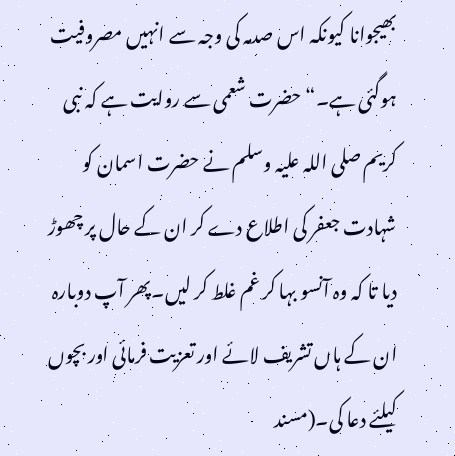بھیجوانا کیونکہ اس صدمہ کی وجہ سے انہیں مصروفیت ہوگئی ہے۔“ حضرت شعمی سے روایت ہے کہ نبی کریم صلی اللہ علیہ وسلم نے حضرت اسمان کو شہادت جعفر کی اطلاع دے کر ان کے حال پر چھوڑ دیا تا کہ وہ آنسو بہا کر غم غلط کر لیں۔پھر آپ دوبارہ ان کے ہاں تشریف لائے اور تعزیت فرمائی اور بچوں کیلئے دعا کی۔(مسند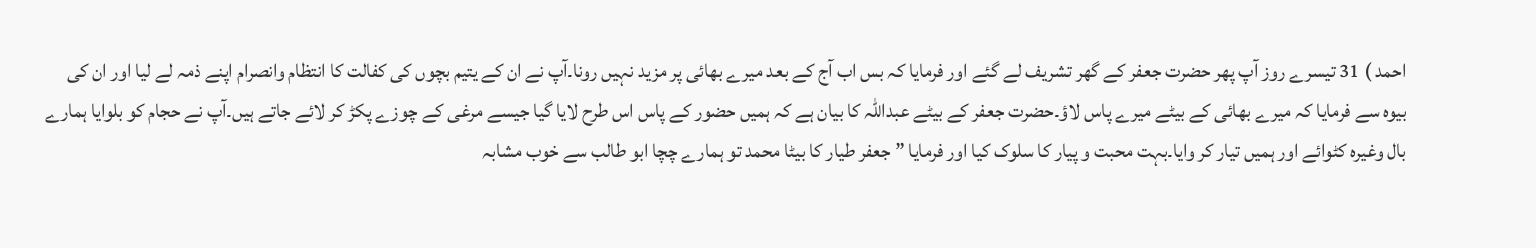احمد ) 31 تیسرے روز آپ پھر حضرت جعفر کے گھر تشریف لے گئے اور فرمایا کہ بس اب آج کے بعد میرے بھائی پر مزید نہیں رونا۔آپ نے ان کے یتیم بچوں کی کفالت کا انتظام وانصرام اپنے ذمہ لے لیا اور ان کی بیوہ سے فرمایا کہ میرے بھائی کے بیٹے میرے پاس لاؤ۔حضرت جعفر کے بیٹے عبداللہ کا بیان ہے کہ ہمیں حضور کے پاس اس طرح لایا گیا جیسے مرغی کے چوزے پکڑ کر لائے جاتے ہیں۔آپ نے حجام کو بلوایا ہمارے بال وغیرہ کٹوائے اور ہمیں تیار کر وایا۔بہت محبت و پیار کا سلوک کیا اور فرمایا ” جعفر طیار کا بیٹا محمد تو ہمارے چچا ابو طالب سے خوب مشابہ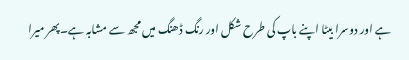ہے اور دوسرا بیٹا اپنے باپ کی طرح شکل اور رنگ ڈھنگ میں مجھ سے مشابہ ہے۔پھر میرا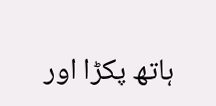ہاتھ پکڑا اور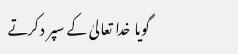گویا خدا تعالیٰ کے سپر د کرتے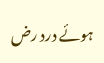ہوئے درد رض